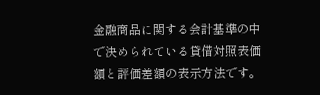金融商品に関する会計基準の中で決められている貸借対照表価額と評価差額の表示方法です。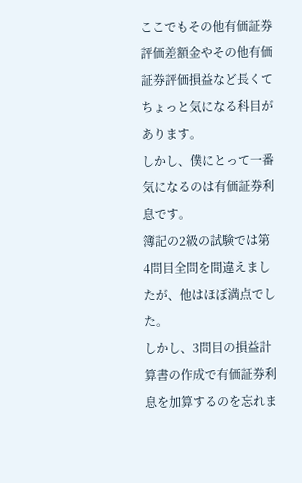ここでもその他有価証券評価差額金やその他有価証券評価損益など長くてちょっと気になる科目があります。
しかし、僕にとって一番気になるのは有価証券利息です。
簿記の2級の試験では第4問目全問を間違えましたが、他はほぼ満点でした。
しかし、3問目の損益計算書の作成で有価証券利息を加算するのを忘れま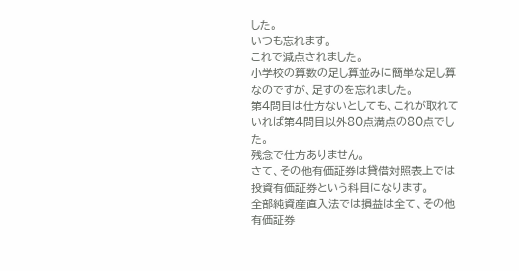した。
いつも忘れます。
これで減点されました。
小学校の算数の足し算並みに簡単な足し算なのですが、足すのを忘れました。
第4問目は仕方ないとしても、これが取れていれば第4問目以外80点満点の80点でした。
残念で仕方ありません。
さて、その他有価証券は貸借対照表上では投資有価証券という科目になります。
全部純資産直入法では損益は全て、その他有価証券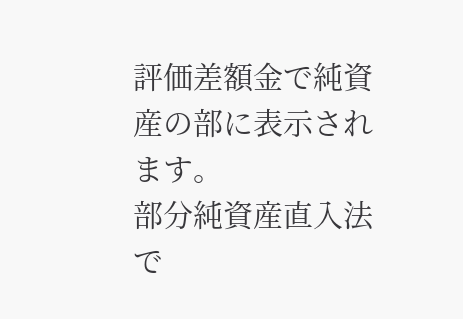評価差額金で純資産の部に表示されます。
部分純資産直入法で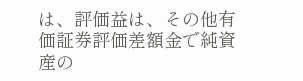は、評価益は、その他有価証券評価差額金で純資産の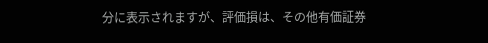分に表示されますが、評価損は、その他有価証券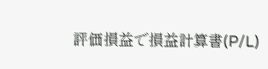評価損益で損益計算書(P/L)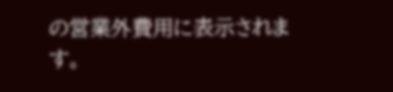の営業外費用に表示されます。